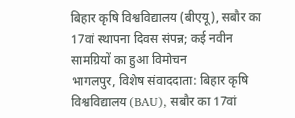बिहार कृषि विश्वविद्यालय (बीएयू), सबौर का 17वां स्थापना दिवस संपन्न; कई नवीन सामग्रियों का हुआ विमोचन
भागलपुर, विशेष संवाददाता: बिहार कृषि विश्वविद्यालय (BAU), सबौर का 17वां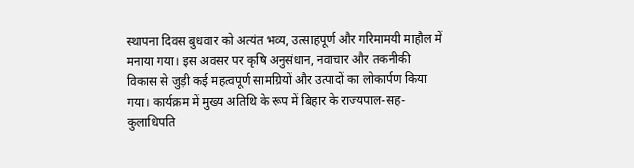स्थापना दिवस बुधवार को अत्यंत भव्य, उत्साहपूर्ण और गरिमामयी माहौल में मनाया गया। इस अवसर पर कृषि अनुसंधान, नवाचार और तकनीकी विकास से जुड़ी कई महत्वपूर्ण सामग्रियों और उत्पादों का लोकार्पण किया गया। कार्यक्रम में मुख्य अतिथि के रूप में बिहार के राज्यपाल-सह-कुलाधिपति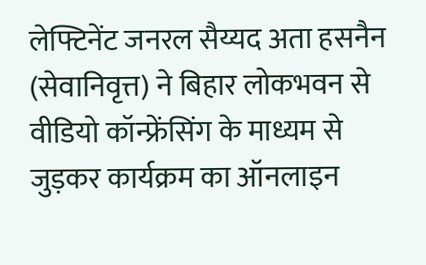लेफ्टिनेंट जनरल सैय्यद अता हसनैन (सेवानिवृत्त) ने बिहार लोकभवन से वीडियो कॉन्फ्रेंसिंग के माध्यम से जुड़कर कार्यक्रम का ऑनलाइन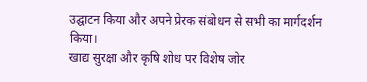उद्घाटन किया और अपने प्रेरक संबोधन से सभी का मार्गदर्शन किया।
खाद्य सुरक्षा और कृषि शोध पर विशेष जोर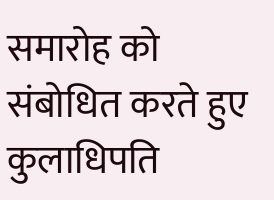समारोह को संबोधित करते हुए कुलाधिपति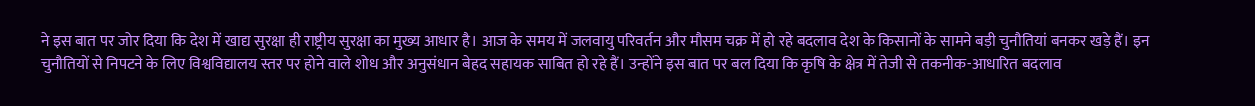ने इस बात पर जोर दिया कि देश में खाद्य सुरक्षा ही राष्ट्रीय सुरक्षा का मुख्य आधार है। आज के समय में जलवायु परिवर्तन और मौसम चक्र में हो रहे बदलाव देश के किसानों के सामने बड़ी चुनौतियां बनकर खड़े हैं। इन चुनौतियों से निपटने के लिए विश्वविद्यालय स्तर पर होने वाले शोध और अनुसंधान बेहद सहायक साबित हो रहे हैं। उन्होंने इस बात पर बल दिया कि कृषि के क्षेत्र में तेजी से तकनीक-आधारित बदलाव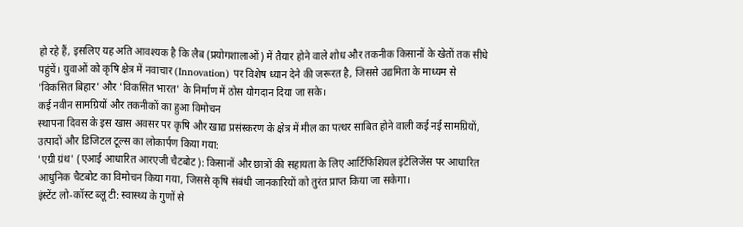हो रहे हैं, इसलिए यह अति आवश्यक है कि लैब (प्रयोगशालाओं) में तैयार होने वाले शोध और तकनीक किसानों के खेतों तक सीधे पहुंचें। युवाओं को कृषि क्षेत्र में नवाचार (Innovation) पर विशेष ध्यान देने की जरूरत है, जिससे उद्यमिता के माध्यम से 'विकसित बिहार' और 'विकसित भारत' के निर्माण में ठोस योगदान दिया जा सके।
कई नवीन सामग्रियों और तकनीकों का हुआ विमोचन
स्थापना दिवस के इस खास अवसर पर कृषि और खाद्य प्रसंस्करण के क्षेत्र में मील का पत्थर साबित होने वाली कई नई सामग्रियों, उत्पादों और डिजिटल टूल्स का लोकार्पण किया गया:
'एग्री ग्रंथ' (एआई आधारित आरएजी चैटबोट): किसानों और छात्रों की सहायता के लिए आर्टिफिशियल इंटेलिजेंस पर आधारित आधुनिक चैटबोट का विमोचन किया गया, जिससे कृषि संबंधी जानकारियों को तुरंत प्राप्त किया जा सकेगा।
इंस्टेंट लो-कॉस्ट ब्लू टी: स्वास्थ्य के गुणों से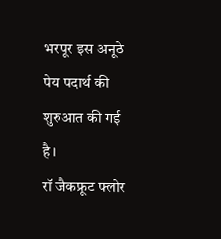भरपूर इस अनूठे पेय पदार्थ की शुरुआत की गई है।
रॉ जैकफ्रूट फ्लोर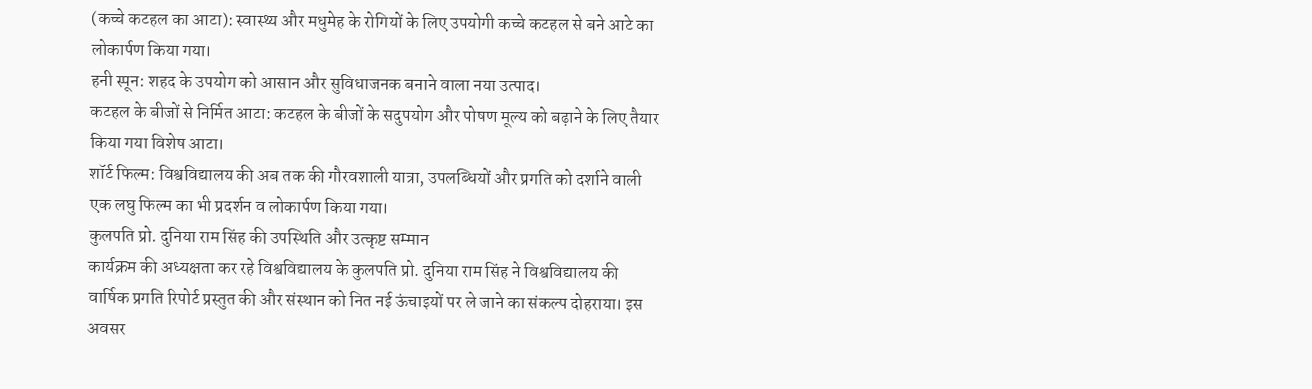(कच्चे कटहल का आटा): स्वास्थ्य और मधुमेह के रोगियों के लिए उपयोगी कच्चे कटहल से बने आटे का लोकार्पण किया गया।
हनी स्पून: शहद के उपयोग को आसान और सुविधाजनक बनाने वाला नया उत्पाद।
कटहल के बीजों से निर्मित आटा: कटहल के बीजों के सदुपयोग और पोषण मूल्य को बढ़ाने के लिए तैयार किया गया विशेष आटा।
शॉर्ट फिल्म: विश्वविद्यालय की अब तक की गौरवशाली यात्रा, उपलब्धियों और प्रगति को दर्शाने वाली एक लघु फिल्म का भी प्रदर्शन व लोकार्पण किया गया।
कुलपति प्रो. दुनिया राम सिंह की उपस्थिति और उत्कृष्ट सम्मान
कार्यक्रम की अध्यक्षता कर रहे विश्वविद्यालय के कुलपति प्रो. दुनिया राम सिंह ने विश्वविद्यालय की वार्षिक प्रगति रिपोर्ट प्रस्तुत की और संस्थान को नित नई ऊंचाइयों पर ले जाने का संकल्प दोहराया। इस अवसर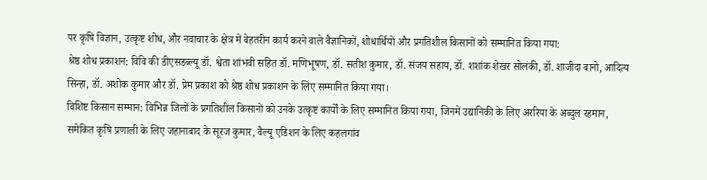पर कृषि विज्ञान, उत्कृष्ट शोध, और नवाचार के क्षेत्र में बेहतरीन कार्य करने वाले वैज्ञानिकों, शोधार्थियों और प्रगतिशील किसानों को सम्मानित किया गया:
श्रेष्ठ शोध प्रकाशन: विवि की डीएसडब्ल्यू डॉ. श्वेता शांभवी सहित डॉ. मणिभूषण, डॉ. सतीश कुमार, डॉ. संजय सहाय, डॉ. शशांक शेखर सोलंकी, डॉ. शाजीदा बानो, आदित्य सिन्हा, डॉ. अशोक कुमार और डॉ. प्रेम प्रकाश को श्रेष्ठ शोध प्रकाशन के लिए सम्मानित किया गया।
विशिष्ट किसान सम्मान: विभिन्न जिलों के प्रगतिशील किसानों को उनके उत्कृष्ट कार्यों के लिए सम्मानित किया गया, जिनमें उद्यानिकी के लिए अररिया के अब्दुल रहमान, समेकित कृषि प्रणाली के लिए जहानाबाद के सूरज कुमार, वैल्यू एडिशन के लिए कहलगांव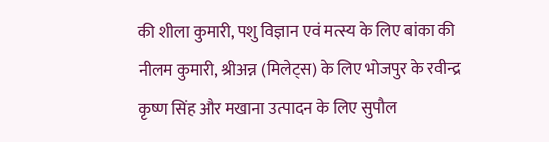की शीला कुमारी, पशु विज्ञान एवं मत्स्य के लिए बांका की नीलम कुमारी, श्रीअन्न (मिलेट्स) के लिए भोजपुर के रवीन्द्र कृष्ण सिंह और मखाना उत्पादन के लिए सुपौल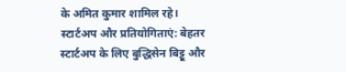के अमित कुमार शामिल रहे।
स्टार्टअप और प्रतियोगिताएं: बेहतर स्टार्टअप के लिए बुद्धिसेन बिट्टू और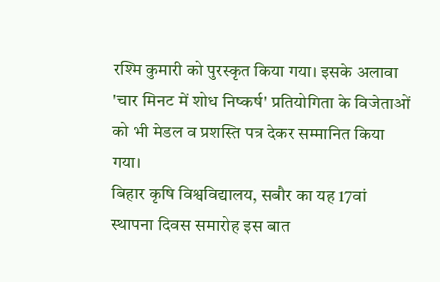रश्मि कुमारी को पुरस्कृत किया गया। इसके अलावा 'चार मिनट में शोध निष्कर्ष' प्रतियोगिता के विजेताओं को भी मेडल व प्रशस्ति पत्र देकर सम्मानित किया गया।
बिहार कृषि विश्वविद्यालय, सबौर का यह 17वां स्थापना दिवस समारोह इस बात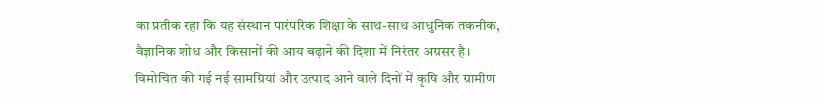का प्रतीक रहा कि यह संस्थान पारंपरिक शिक्षा के साथ-साथ आधुनिक तकनीक, वैज्ञानिक शोध और किसानों की आय बढ़ाने की दिशा में निरंतर अग्रसर है। विमोचित की गई नई सामग्रियां और उत्पाद आने वाले दिनों में कृषि और ग्रामीण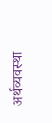अर्थव्यवस्था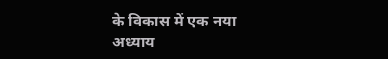के विकास में एक नया अध्याय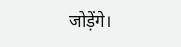जोड़ेंगे।